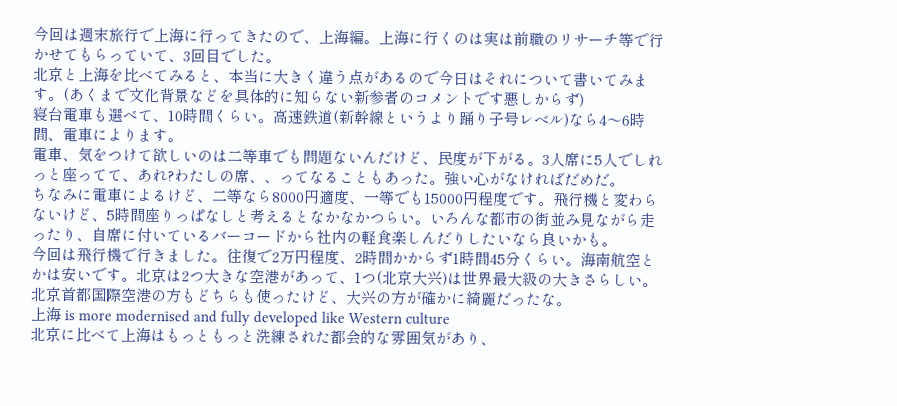今回は週末旅行で上海に行ってきたので、上海編。上海に行くのは実は前職のリサーチ等で行かせてもらっていて、3回目でした。
北京と上海を比べてみると、本当に大きく違う点があるので今日はそれについて書いてみます。(あくまで文化背景などを具体的に知らない新参者のコメントです悪しからず)
寝台電車も選べて、10時間くらい。高速鉄道(新幹線というより踊り子号レベル)なら4〜6時間、電車によります。
電車、気をつけて欲しいのは二等車でも問題ないんだけど、民度が下がる。3人席に5人でしれっと座ってて、あれ?わたしの席、、ってなることもあった。強い心がなければだめだ。
ちなみに電車によるけど、二等なら8000円適度、一等でも15000円程度です。飛行機と変わらないけど、5時間座りっぱなしと考えるとなかなかつらい。いろんな都市の街並み見ながら走ったり、自席に付いているバーコードから社内の軽食楽しんだりしたいなら良いかも。
今回は飛行機で行きました。往復で2万円程度、2時間かからず1時間45分くらい。海南航空とかは安いです。北京は2つ大きな空港があって、1つ(北京大兴)は世界最大級の大きさらしい。北京首都国際空港の方もどちらも使ったけど、大兴の方が確かに綺麗だったな。
上海 is more modernised and fully developed like Western culture
北京に比べて上海はもっともっと洗練された都会的な雰囲気があり、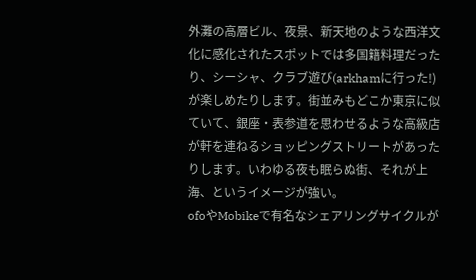外灘の高層ビル、夜景、新天地のような西洋文化に感化されたスポットでは多国籍料理だったり、シーシャ、クラブ遊び(arkhamに行った!)が楽しめたりします。街並みもどこか東京に似ていて、銀座・表参道を思わせるような高級店が軒を連ねるショッピングストリートがあったりします。いわゆる夜も眠らぬ街、それが上海、というイメージが強い。
ofoやMobikeで有名なシェアリングサイクルが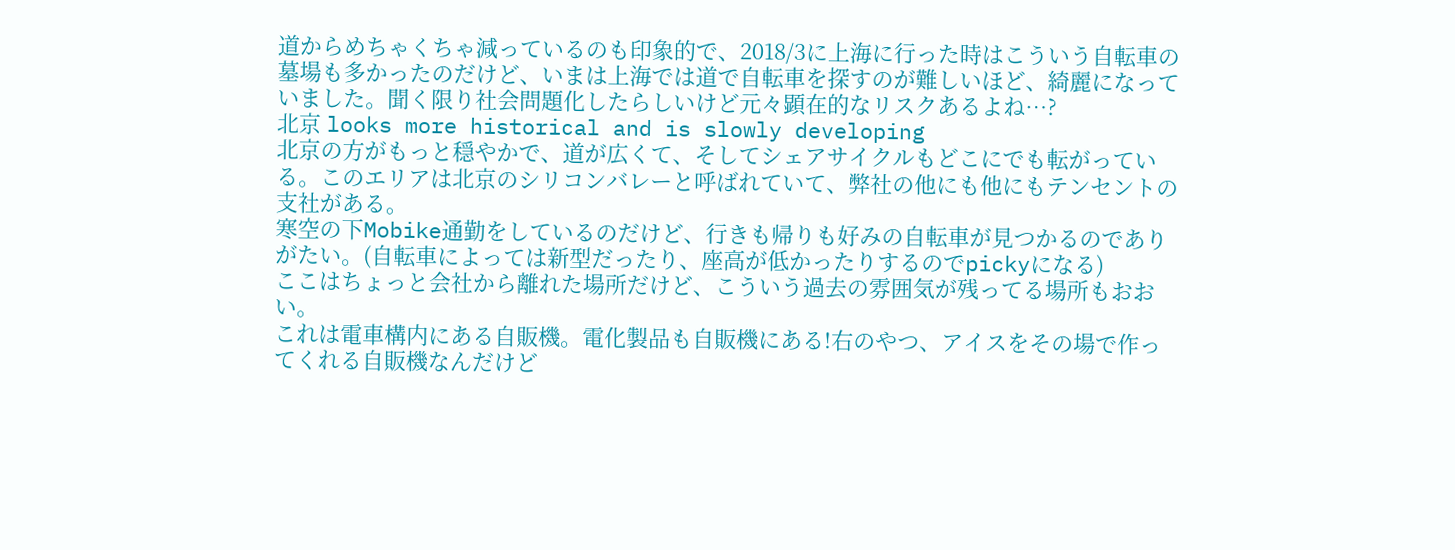道からめちゃくちゃ減っているのも印象的で、2018/3に上海に行った時はこういう自転車の墓場も多かったのだけど、いまは上海では道で自転車を探すのが難しいほど、綺麗になっていました。聞く限り社会問題化したらしいけど元々顕在的なリスクあるよね…?
北京 looks more historical and is slowly developing
北京の方がもっと穏やかで、道が広くて、そしてシェアサイクルもどこにでも転がっている。このエリアは北京のシリコンバレーと呼ばれていて、弊社の他にも他にもテンセントの支社がある。
寒空の下Mobike通勤をしているのだけど、行きも帰りも好みの自転車が見つかるのでありがたい。(自転車によっては新型だったり、座高が低かったりするのでpickyになる)
ここはちょっと会社から離れた場所だけど、こういう過去の雰囲気が残ってる場所もおおい。
これは電車構内にある自販機。電化製品も自販機にある!右のやつ、アイスをその場で作ってくれる自販機なんだけど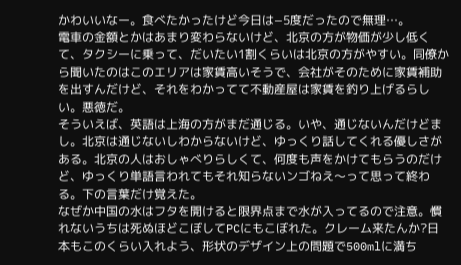かわいいなー。食べたかったけど今日は−5度だったので無理…。
電車の金額とかはあまり変わらないけど、北京の方が物価が少し低くて、タクシーに乗って、だいたい1割くらいは北京の方がやすい。同僚から聞いたのはこのエリアは家賃高いそうで、会社がそのために家賃補助を出すんだけど、それをわかってて不動産屋は家賃を釣り上げるらしい。悪徳だ。
そういえば、英語は上海の方がまだ通じる。いや、通じないんだけどまし。北京は通じないしわからないけど、ゆっくり話してくれる優しさがある。北京の人はおしゃべりらしくて、何度も声をかけてもらうのだけど、ゆっくり単語言われてもそれ知らないンゴねえ〜って思って終わる。下の言葉だけ覚えた。
なぜか中国の水はフタを開けると限界点まで水が入ってるので注意。慣れないうちは死ぬほどこぼしてPCにもこぼれた。クレーム来たんか?日本もこのくらい入れよう、形状のデザイン上の問題で500mlに満ち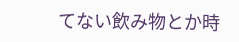てない飲み物とか時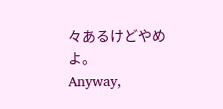々あるけどやめよ。
Anyway,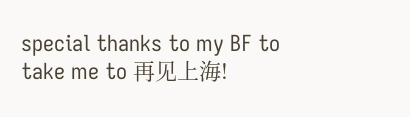special thanks to my BF to take me to 再见上海!